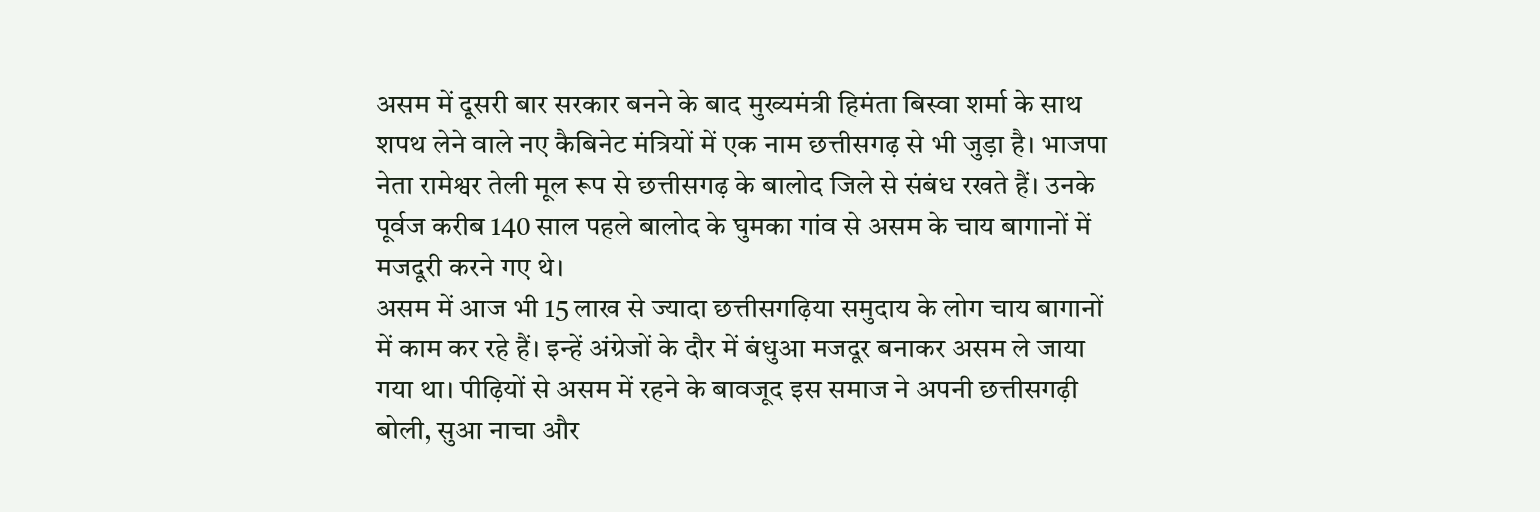असम में दूसरी बार सरकार बनने के बाद मुख्यमंत्री हिमंता बिस्वा शर्मा के साथ शपथ लेने वाले नए कैबिनेट मंत्रियों में एक नाम छत्तीसगढ़ से भी जुड़ा है। भाजपा नेता रामेश्वर तेली मूल रूप से छत्तीसगढ़ के बालोद जिले से संबंध रखते हैं। उनके पूर्वज करीब 140 साल पहले बालोद के घुमका गांव से असम के चाय बागानों में मजदूरी करने गए थे।
असम में आज भी 15 लाख से ज्यादा छत्तीसगढ़िया समुदाय के लोग चाय बागानों में काम कर रहे हैं। इन्हें अंग्रेजों के दौर में बंधुआ मजदूर बनाकर असम ले जाया गया था। पीढ़ियों से असम में रहने के बावजूद इस समाज ने अपनी छत्तीसगढ़ी बोली, सुआ नाचा और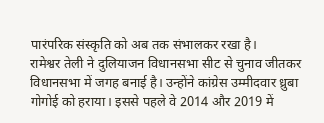पारंपरिक संस्कृति को अब तक संभालकर रखा है।
रामेश्वर तेली ने दुलियाजन विधानसभा सीट से चुनाव जीतकर विधानसभा में जगह बनाई है। उन्होंने कांग्रेस उम्मीदवार ध्रुबा गोगोई को हराया। इससे पहले वे 2014 और 2019 में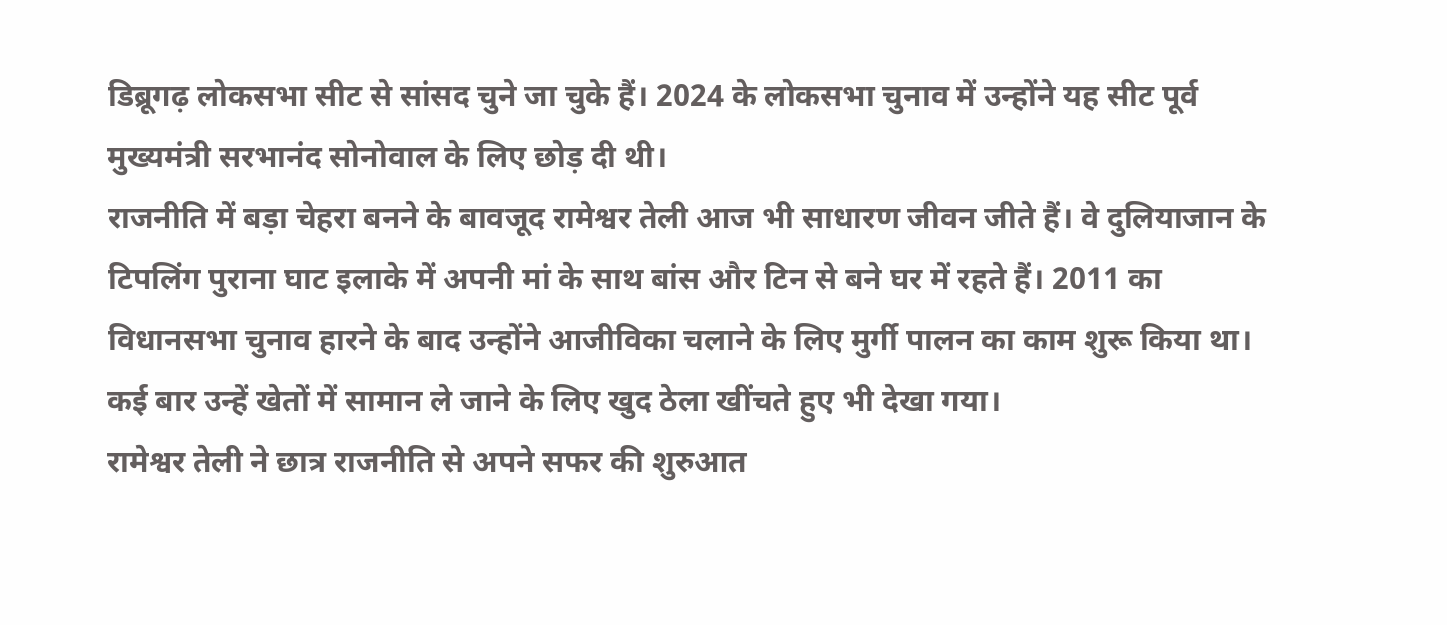डिब्रूगढ़ लोकसभा सीट से सांसद चुने जा चुके हैं। 2024 के लोकसभा चुनाव में उन्होंने यह सीट पूर्व मुख्यमंत्री सरभानंद सोनोवाल के लिए छोड़ दी थी।
राजनीति में बड़ा चेहरा बनने के बावजूद रामेश्वर तेली आज भी साधारण जीवन जीते हैं। वे दुलियाजान के टिपलिंग पुराना घाट इलाके में अपनी मां के साथ बांस और टिन से बने घर में रहते हैं। 2011 का विधानसभा चुनाव हारने के बाद उन्होंने आजीविका चलाने के लिए मुर्गी पालन का काम शुरू किया था। कई बार उन्हें खेतों में सामान ले जाने के लिए खुद ठेला खींचते हुए भी देखा गया।
रामेश्वर तेली ने छात्र राजनीति से अपने सफर की शुरुआत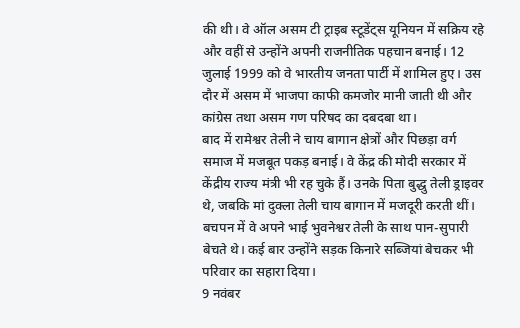की थी। वे ऑल असम टी ट्राइब स्टूडेंट्स यूनियन में सक्रिय रहे और वहीं से उन्होंने अपनी राजनीतिक पहचान बनाई। 12 जुलाई 1999 को वे भारतीय जनता पार्टी में शामिल हुए। उस दौर में असम में भाजपा काफी कमजोर मानी जाती थी और कांग्रेस तथा असम गण परिषद का दबदबा था।
बाद में रामेश्वर तेली ने चाय बागान क्षेत्रों और पिछड़ा वर्ग समाज में मजबूत पकड़ बनाई। वे केंद्र की मोदी सरकार में केंद्रीय राज्य मंत्री भी रह चुके हैं। उनके पिता बुद्धु तेली ड्राइवर थे, जबकि मां दुक्ला तेली चाय बागान में मजदूरी करती थीं। बचपन में वे अपने भाई भुवनेश्वर तेली के साथ पान-सुपारी बेचते थे। कई बार उन्होंने सड़क किनारे सब्जियां बेचकर भी परिवार का सहारा दिया।
9 नवंबर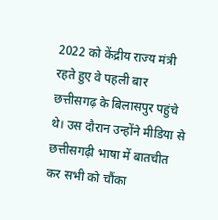2022 को केंद्रीय राज्य मंत्री रहते हुए वे पहली बार छत्तीसगढ़ के बिलासपुर पहुंचे थे। उस दौरान उन्होंने मीडिया से छत्तीसगढ़ी भाषा में बातचीत कर सभी को चौंका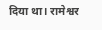दिया था। रामेश्वर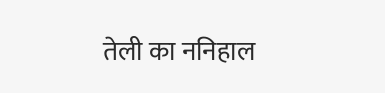तेली का ननिहाल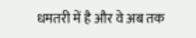धमतरी में है और वे अब तक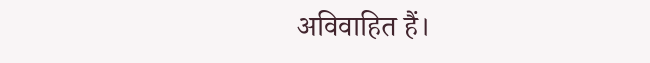अविवाहित हैं।